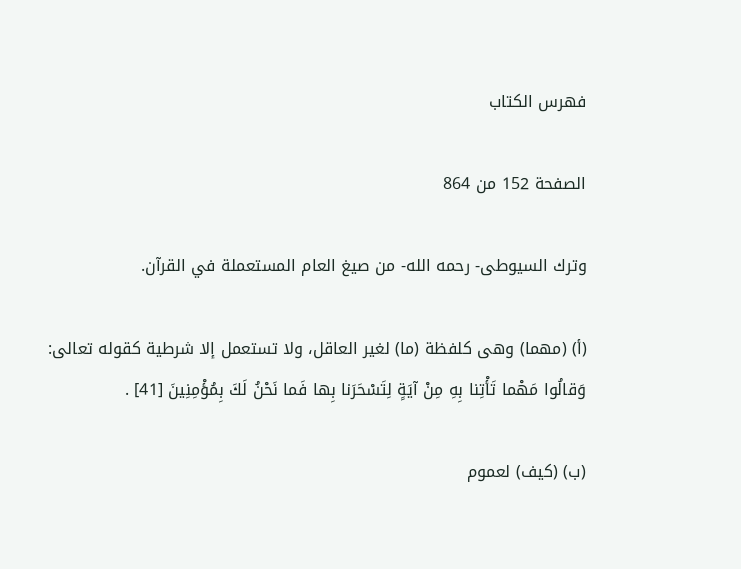فهرس الكتاب

الصفحة 152 من 864

وترك السيوطى- رحمه الله- من صيغ العام المستعملة في القرآن.

(أ) (مهما) وهى كلفظة (ما) لغير العاقل، ولا تستعمل إلا شرطية كقوله تعالى: وَقالُوا مَهْما تَأْتِنا بِهِ مِنْ آيَةٍ لِتَسْحَرَنا بِها فَما نَحْنُ لَكَ بِمُؤْمِنِينَ [41] .

(ب) (كيف) لعموم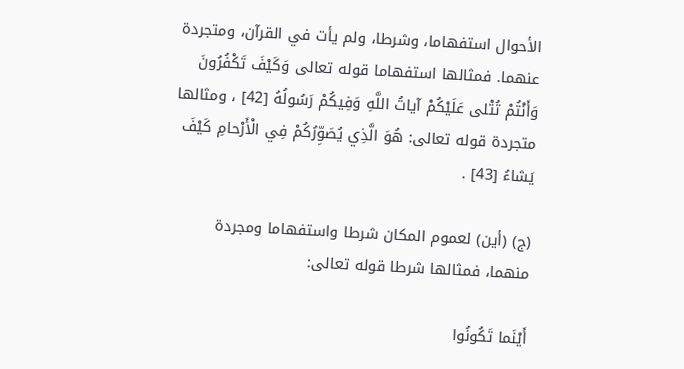الأحوال استفهاما، وشرطا، ولم يأت في القرآن، ومتجردة عنهما. فمثالها استفهاما قوله تعالى وَكَيْفَ تَكْفُرُونَ وَأَنْتُمْ تُتْلى عَلَيْكُمْ آياتُ اللَّهِ وَفِيكُمْ رَسُولُهُ [42] ، ومثالها متجردة قوله تعالى: هُوَ الَّذِي يُصَوِّرُكُمْ فِي الْأَرْحامِ كَيْفَ يَشاءُ [43] .

(ج) (أين) لعموم المكان شرطا واستفهاما ومجردة منهما، فمثالها شرطا قوله تعالى:

أَيْنَما تَكُونُوا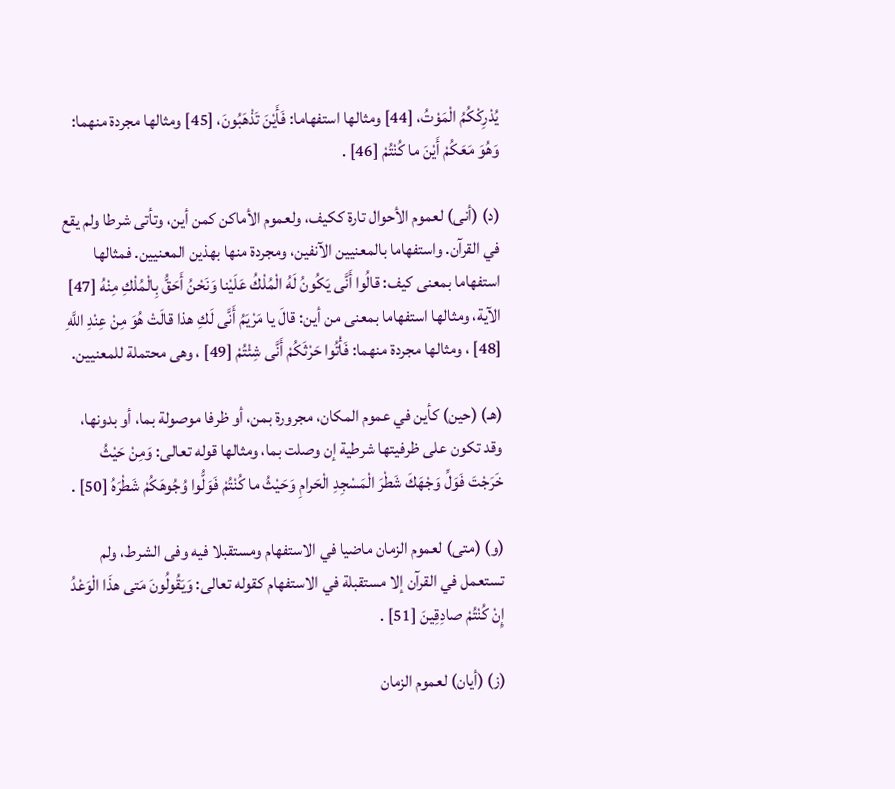يُدْرِكْكُمُ الْمَوْتُ، [44] ومثالها استفهاما: فَأَيْنَ تَذْهَبُونَ، [45] ومثالها مجردة منهما: وَهُوَ مَعَكُمْ أَيْنَ ما كُنْتُمْ [46] .

(د) (أنى) لعموم الأحوال تارة ككيف، ولعموم الأماكن كمن أين، وتأتى شرطا ولم يقع في القرآن. واستفهاما بالمعنيين الآنفين، ومجردة منها بهذين المعنيين. فمثالها استفهاما بمعنى كيف: قالُوا أَنَّى يَكُونُ لَهُ الْمُلْكُ عَلَيْنا وَنَحْنُ أَحَقُّ بِالْمُلْكِ مِنْهُ [47] الآية، ومثالها استفهاما بمعنى من أين: قالَ يا مَرْيَمُ أَنَّى لَكِ هذا قالَتْ هُوَ مِنْ عِنْدِ اللَّهِ [48] ، ومثالها مجردة منهما: فَأْتُوا حَرْثَكُمْ أَنَّى شِئْتُمْ [49] ، وهى محتملة للمعنيين.

(هـ) (حين) كأين في عموم المكان، مجرورة بمن، أو ظرفا موصولة بما، أو بدونها، وقد تكون على ظرفيتها شرطية إن وصلت بما، ومثالها قوله تعالى: وَمِنْ حَيْثُ خَرَجْتَ فَوَلِّ وَجْهَكَ شَطْرَ الْمَسْجِدِ الْحَرامِ وَحَيْثُ ما كُنْتُمْ فَوَلُّوا وُجُوهَكُمْ شَطْرَهُ [50] .

(و) (متى) لعموم الزمان ماضيا في الاستفهام ومستقبلا فيه وفى الشرط، ولم تستعمل في القرآن إلا مستقبلة في الاستفهام كقوله تعالى: وَيَقُولُونَ مَتى هذَا الْوَعْدُ إِنْ كُنْتُمْ صادِقِينَ [51] .

(ز) (أيان) لعموم الزمان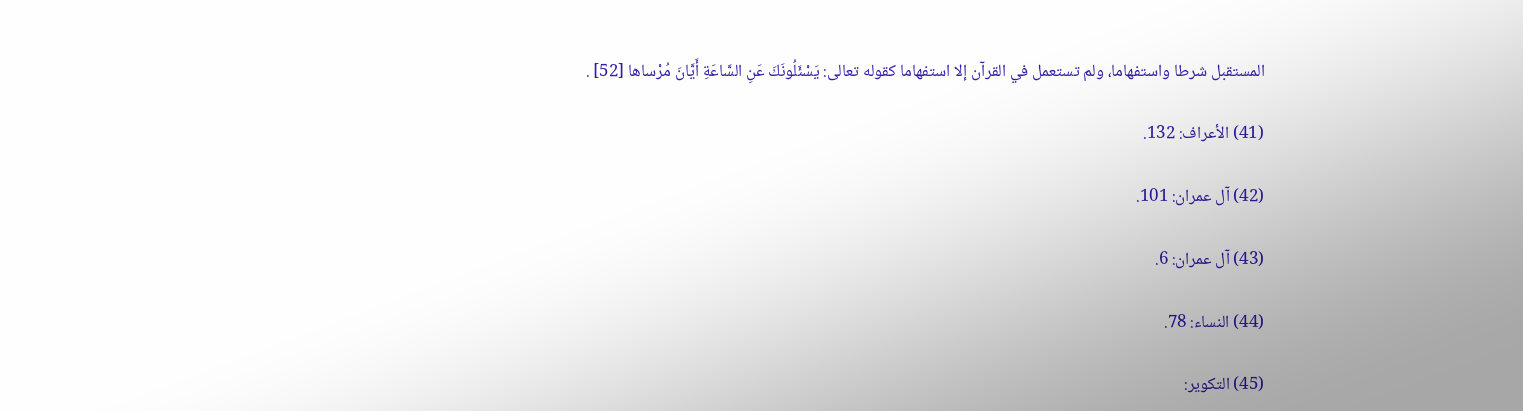المستقبل شرطا واستفهاما، ولم تستعمل في القرآن إلا استفهاما كقوله تعالى: يَسْئَلُونَكَ عَنِ السَّاعَةِ أَيَّانَ مُرْساها [52] .

(41) الأعراف: 132.

(42) آل عمران: 101.

(43) آل عمران: 6.

(44) النساء: 78.

(45) التكوير: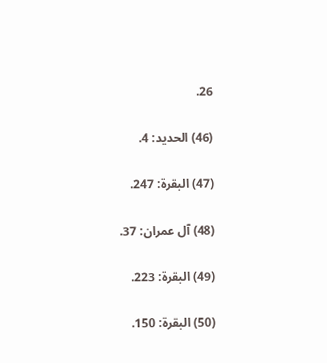26.

(46) الحديد: 4.

(47) البقرة: 247.

(48) آل عمران: 37.

(49) البقرة: 223.

(50) البقرة: 150.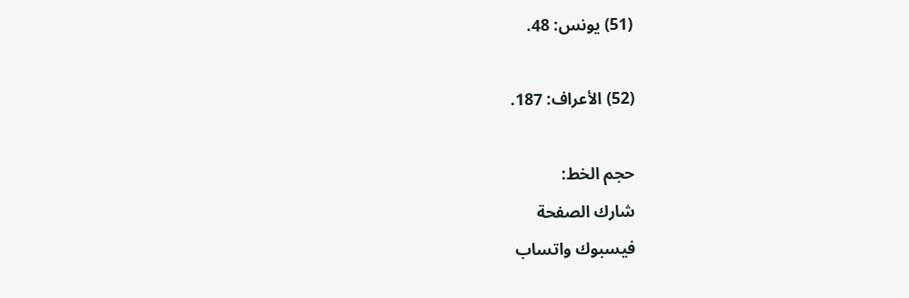(51) يونس: 48.

(52) الأعراف: 187.

حجم الخط:
شارك الصفحة
فيسبوك واتساب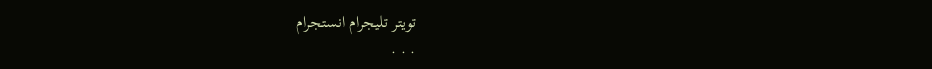تويتر تليجرام انستجرام
. . .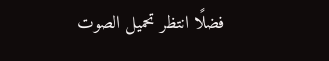فضلًا انتظر تحميل الصوت